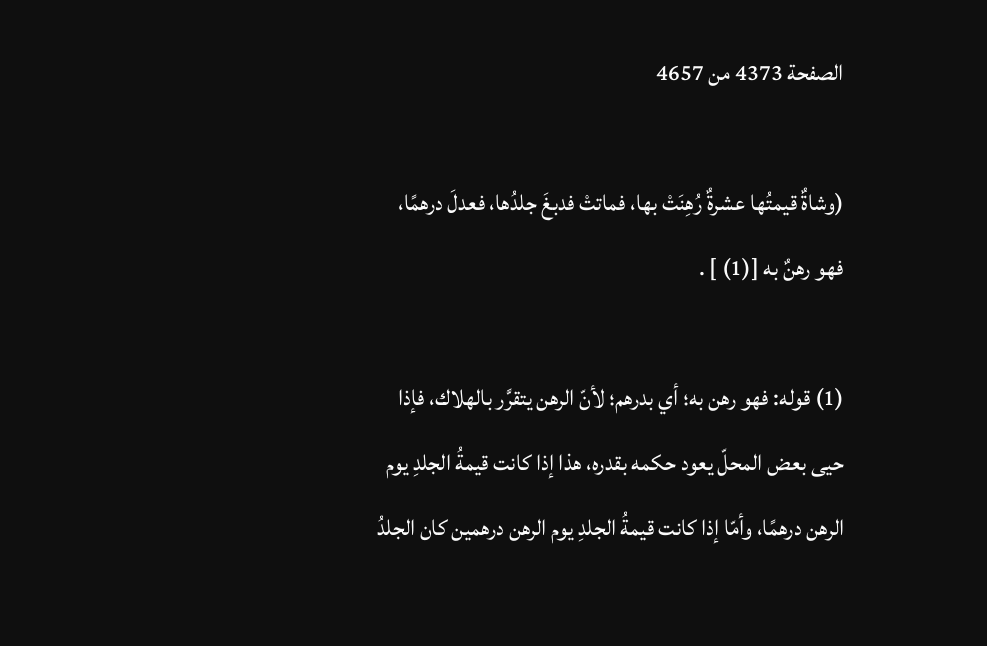الصفحة 4373 من 4657

(وشاةٌ قيمتُها عشرةٌ رُهِنَتْ بها، فماتتْ فدبغَ جلدُها، فعدلَ درهمًا، فهو رهنٌ به [(1) ] .

(1) قوله: فهو رهن به؛ أي بدرهم؛ لأنّ الرهن يتقرَّر بالهلاك، فإذا حيى بعض المحلّ يعود حكمه بقدره، هذا إذا كانت قيمةُ الجلدِ يوم الرهن درهمًا، وأمّا إذا كانت قيمةُ الجلدِ يوم الرهن درهمين كان الجلدُ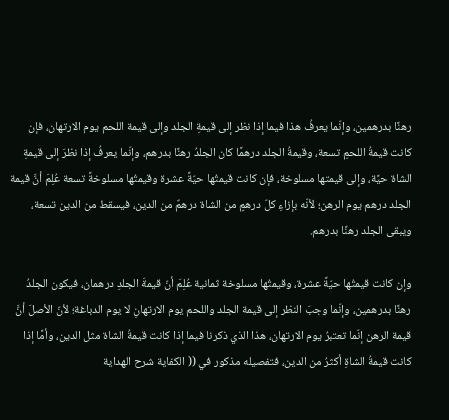رهنًا بدرهمين، وإنّما يعرفُ هذا فيما إذا نظر إلى قيمةِ الجلد وإلى قيمة اللحم يوم الارتهان، فإن كانت قيمةُ اللحمِ تسعة، وقيمةُ الجلد درهمًا كان الجلدُ رهنًا بدرهم، وإنّما يعرفُ إذا نظرَ إلى قيمةِ الشاة حيَّة، وإلى قيمتها مسلوخة، فإن كانت قيمتُها حيّةً عشرة وقيمتُها مسلوخةً تسعة عُلِمَ أنَّ قيمة الجلد درهم يوم الرهن؛ لأنّه بإزاءِ كلّ درهمٍ من الشاة درهمٌ من الدين، فيسقط من الدين تسعة، ويبقى الجلد رهنًا بدرهم.

وإن كانت قيمتُها حيّةً عشرة، وقيمتُها مسلوخة ثمانية عُلِمَ أنّ قيمةَ الجلدِ درهمان، فيكون الجلدُ رهنًا بدرهمين، وإنّما وجبَ النظر إلى قيمة الجلد واللحم يوم الارتهانِ لا يوم الدباغة؛ لأنّ الأصلَ أنَّ قيمة الرهن إنّما تعتبرُ يوم الارتهان، هذا الذي ذكرنا فيما إذا كانت قيمةُ الشاة مثل الدين، وأمَّا إذا كانت قيمةُ الشاةِ أكثرُ من الدين، فتفصيله مذكور في (( الكفاية شرح الهداية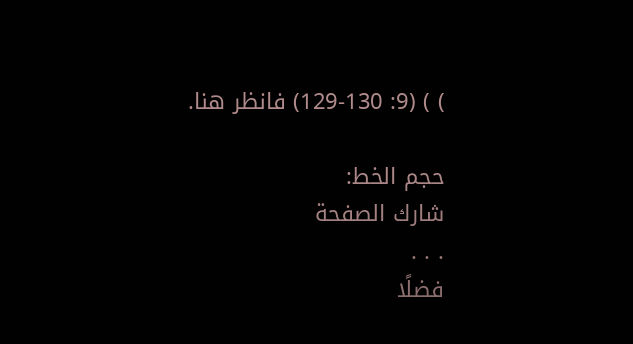) ) (9: 129-130) فانظر هنا.

حجم الخط:
شارك الصفحة
. . .
فضلًا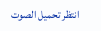انتظر تحميل الصوت